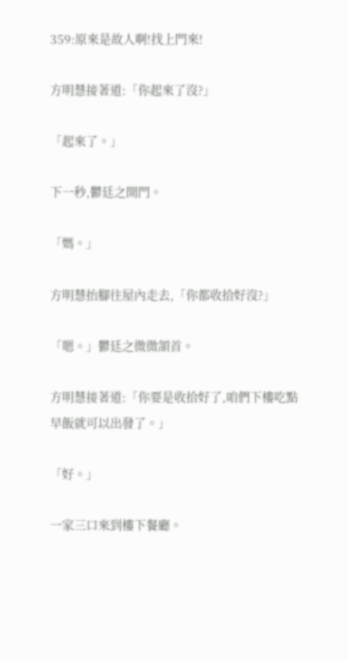359:原來是故人啊!找上門來!

方明慧接著道:「你起來了沒?」

「起來了。」

下一秒,鬱廷之開門。

「媽。」

方明慧抬腳往屋內走去,「你都收拾好沒?」

「嗯。」鬱廷之微微頷首。

方明慧接著道:「你要是收拾好了,咱們下樓吃點早飯就可以出發了。」

「好。」

一家三口來到樓下餐廳。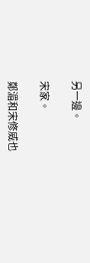另一邊。

宋家。

鄭湄和宋修威也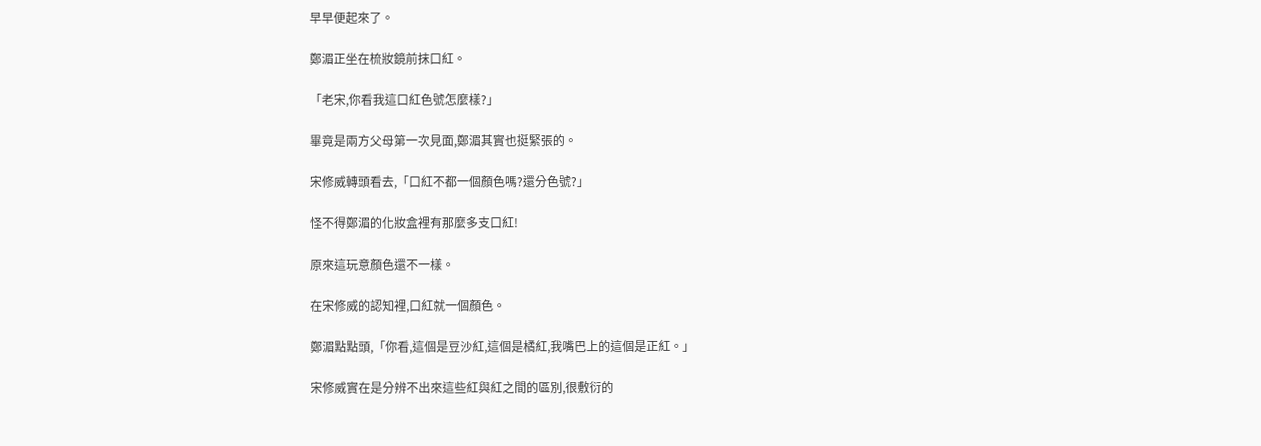早早便起來了。

鄭湄正坐在梳妝鏡前抹口紅。

「老宋,你看我這口紅色號怎麼樣?」

畢竟是兩方父母第一次見面,鄭湄其實也挺緊張的。

宋修威轉頭看去,「口紅不都一個顏色嗎?還分色號?」

怪不得鄭湄的化妝盒裡有那麼多支口紅!

原來這玩意顏色還不一樣。

在宋修威的認知裡,口紅就一個顏色。

鄭湄點點頭,「你看,這個是豆沙紅,這個是橘紅,我嘴巴上的這個是正紅。」

宋修威實在是分辨不出來這些紅與紅之間的區別,很敷衍的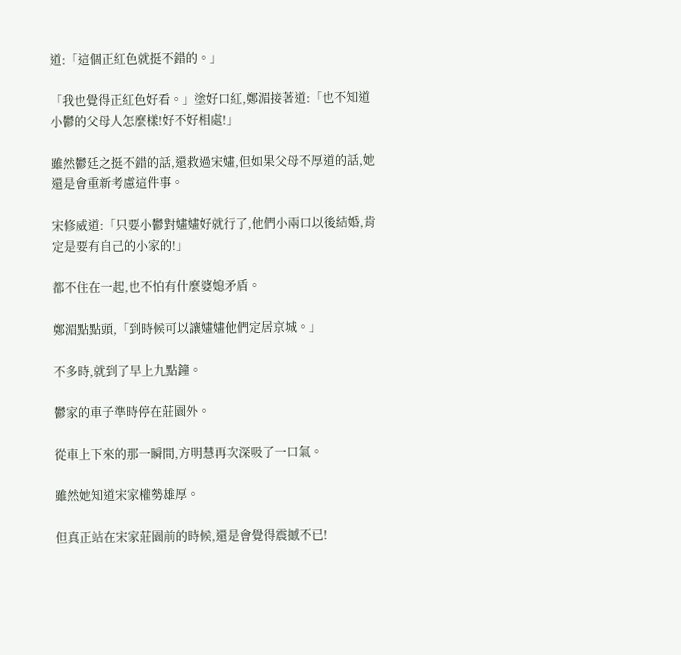道:「這個正紅色就挺不錯的。」

「我也覺得正紅色好看。」塗好口紅,鄭湄接著道:「也不知道小鬱的父母人怎麼樣!好不好相處!」

雖然鬱廷之挺不錯的話,還救過宋嫿,但如果父母不厚道的話,她還是會重新考慮這件事。

宋修威道:「只要小鬱對嫿嫿好就行了,他們小兩口以後結婚,肯定是要有自己的小家的!」

都不住在一起,也不怕有什麼婆媳矛盾。

鄭湄點點頭,「到時候可以讓嫿嫿他們定居京城。」

不多時,就到了早上九點鐘。

鬱家的車子準時停在莊園外。

從車上下來的那一瞬間,方明慧再次深吸了一口氣。

雖然她知道宋家權勢雄厚。

但真正站在宋家莊園前的時候,還是會覺得震撼不已!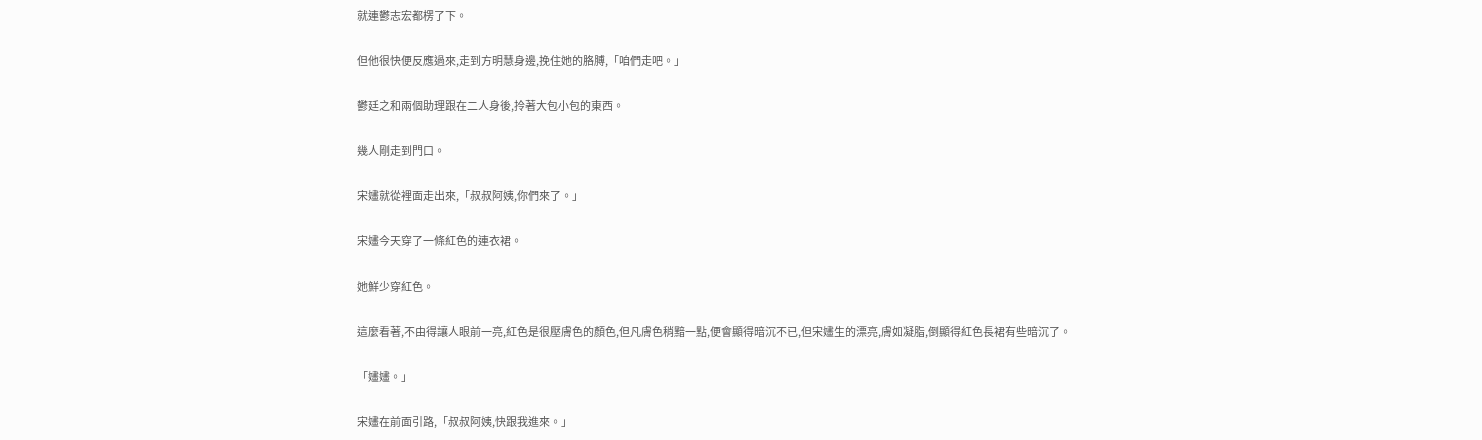就連鬱志宏都楞了下。

但他很快便反應過來,走到方明慧身邊,挽住她的胳膊,「咱們走吧。」

鬱廷之和兩個助理跟在二人身後,拎著大包小包的東西。

幾人剛走到門口。

宋嫿就從裡面走出來,「叔叔阿姨,你們來了。」

宋嫿今天穿了一條紅色的連衣裙。

她鮮少穿紅色。

這麼看著,不由得讓人眼前一亮,紅色是很壓膚色的顏色,但凡膚色稍黯一點,便會顯得暗沉不已,但宋嫿生的漂亮,膚如凝脂,倒顯得紅色長裙有些暗沉了。

「嫿嫿。」

宋嫿在前面引路,「叔叔阿姨,快跟我進來。」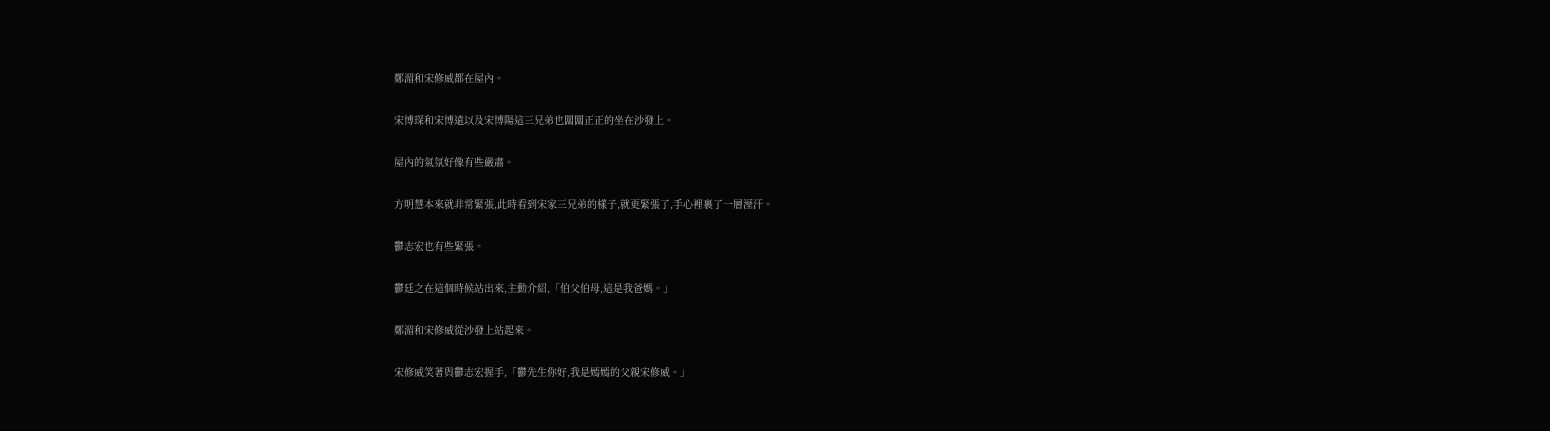鄭湄和宋修威都在屋內。

宋博琛和宋博遠以及宋博陽這三兄弟也闆闆正正的坐在沙發上。

屋內的氣氛好像有些嚴肅。

方明慧本來就非常緊張,此時看到宋家三兄弟的樣子,就更緊張了,手心裡裹了一層溼汗。

鬱志宏也有些緊張。

鬱廷之在這個時候站出來,主動介紹,「伯父伯母,這是我爸媽。」

鄭湄和宋修威從沙發上站起來。

宋修威笑著與鬱志宏握手,「鬱先生你好,我是嫣嫣的父親宋修威。」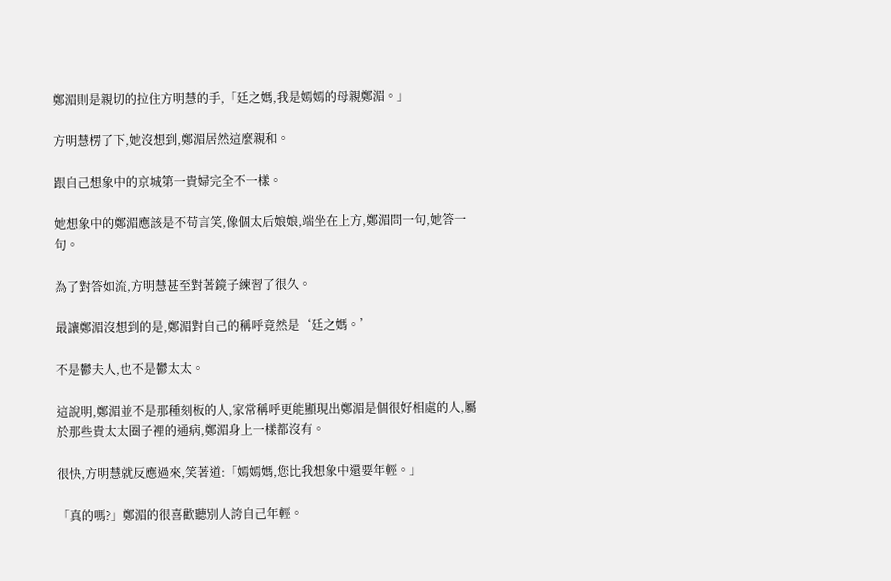鄭湄則是親切的拉住方明慧的手,「廷之媽,我是嫣嫣的母親鄭湄。」

方明慧楞了下,她沒想到,鄭湄居然這麼親和。

跟自己想象中的京城第一貴婦完全不一樣。

她想象中的鄭湄應該是不苟言笑,像個太后娘娘,端坐在上方,鄭湄問一句,她答一句。

為了對答如流,方明慧甚至對著鏡子練習了很久。

最讓鄭湄沒想到的是,鄭湄對自己的稱呼竟然是‘廷之媽。’

不是鬱夫人,也不是鬱太太。

這說明,鄭湄並不是那種刻板的人,家常稱呼更能顯現出鄭湄是個很好相處的人,屬於那些貴太太圈子裡的通病,鄭湄身上一樣都沒有。

很快,方明慧就反應過來,笑著道:「嫣嫣媽,您比我想象中還要年輕。」

「真的嗎?」鄭湄的很喜歡聽別人誇自己年輕。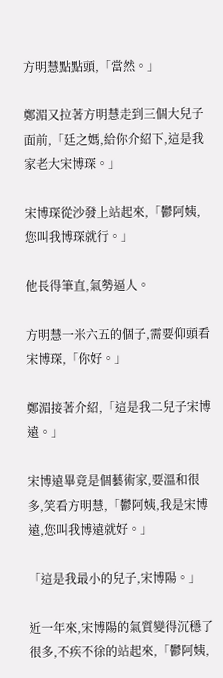方明慧點點頭,「當然。」

鄭湄又拉著方明慧走到三個大兒子面前,「廷之媽,給你介紹下,這是我家老大宋博琛。」

宋博琛從沙發上站起來,「鬱阿姨,您叫我博琛就行。」

他長得筆直,氣勢逼人。

方明慧一米六五的個子,需要仰頭看宋博琛,「你好。」

鄭湄接著介紹,「這是我二兒子宋博遠。」

宋博遠畢竟是個藝術家,要溫和很多,笑看方明慧,「鬱阿姨,我是宋博遠,您叫我博遠就好。」

「這是我最小的兒子,宋博陽。」

近一年來,宋博陽的氣質變得沉穩了很多,不疾不徐的站起來,「鬱阿姨,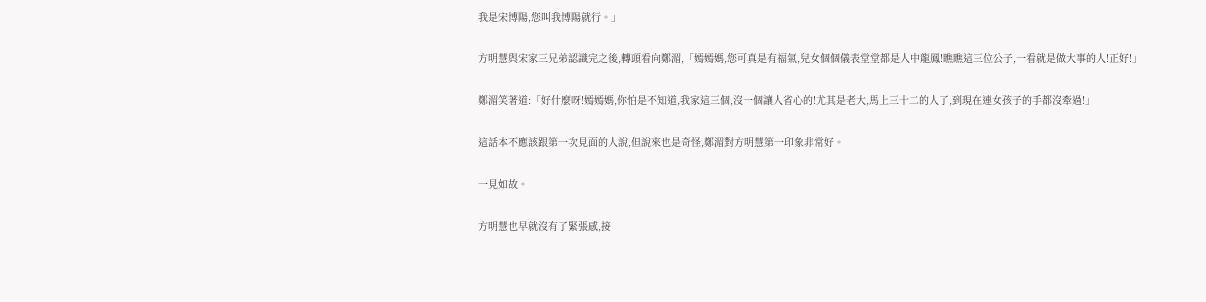我是宋博陽,您叫我博陽就行。」

方明慧與宋家三兄弟認識完之後,轉頭看向鄭湄,「嫣嫣媽,您可真是有福氣,兒女個個儀表堂堂都是人中龍鳳!瞧瞧這三位公子,一看就是做大事的人!正好!」

鄭湄笑著道:「好什麼呀!嫣嫣媽,你怕是不知道,我家這三個,沒一個讓人省心的!尤其是老大,馬上三十二的人了,到現在連女孩子的手都沒牽過!」

這話本不應該跟第一次見面的人說,但說來也是奇怪,鄭湄對方明慧第一印象非常好。

一見如故。

方明慧也早就沒有了緊張感,接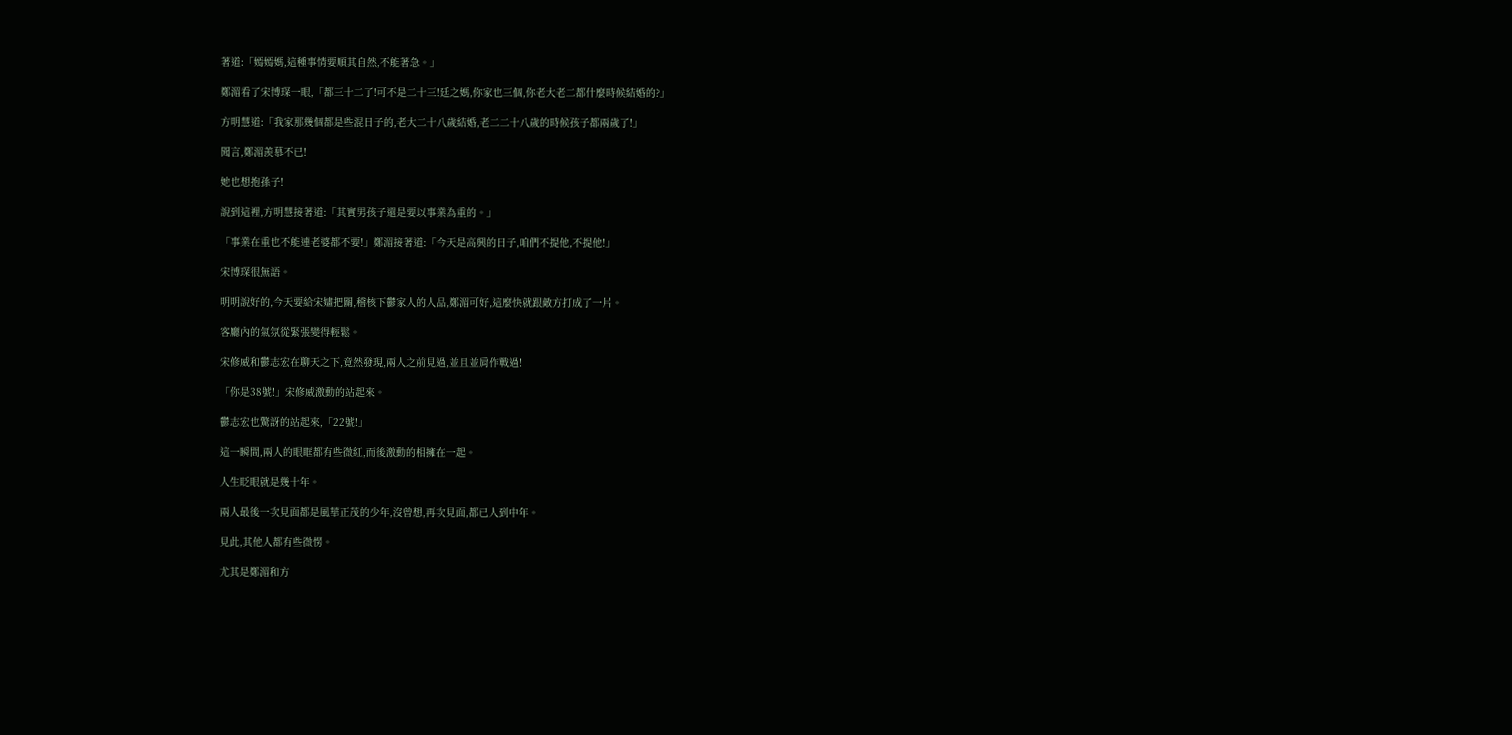著道:「嫣嫣媽,這種事情要順其自然,不能著急。」

鄭湄看了宋博琛一眼,「都三十二了!可不是二十三!廷之媽,你家也三個,你老大老二都什麼時候結婚的?」

方明慧道:「我家那幾個都是些混日子的,老大二十八歲結婚,老二二十八歲的時候孩子都兩歲了!」

聞言,鄭湄羨慕不已!

她也想抱孫子!

說到這裡,方明慧接著道:「其實男孩子還是要以事業為重的。」

「事業在重也不能連老婆都不要!」鄭湄接著道:「今天是高興的日子,咱們不提他,不提他!」

宋博琛很無語。

明明說好的,今天要給宋嫿把關,稽核下鬱家人的人品,鄭湄可好,這麼快就跟敵方打成了一片。

客廳內的氣氛從緊張變得輕鬆。

宋修威和鬱志宏在聊天之下,竟然發現,兩人之前見過,並且並肩作戰過!

「你是38號!」宋修威激動的站起來。

鬱志宏也驚訝的站起來,「22號!」

這一瞬間,兩人的眼眶都有些微紅,而後激動的相擁在一起。

人生眨眼就是幾十年。

兩人最後一次見面都是風華正茂的少年,沒曾想,再次見面,都已人到中年。

見此,其他人都有些微愣。

尤其是鄭湄和方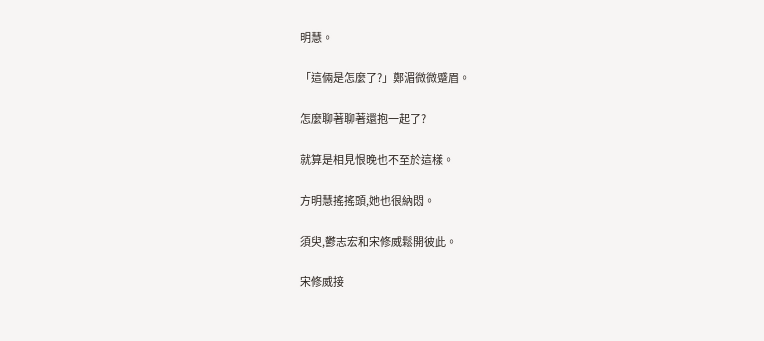明慧。

「這倆是怎麼了?」鄭湄微微蹙眉。

怎麼聊著聊著還抱一起了?

就算是相見恨晚也不至於這樣。

方明慧搖搖頭,她也很納悶。

須臾,鬱志宏和宋修威鬆開彼此。

宋修威接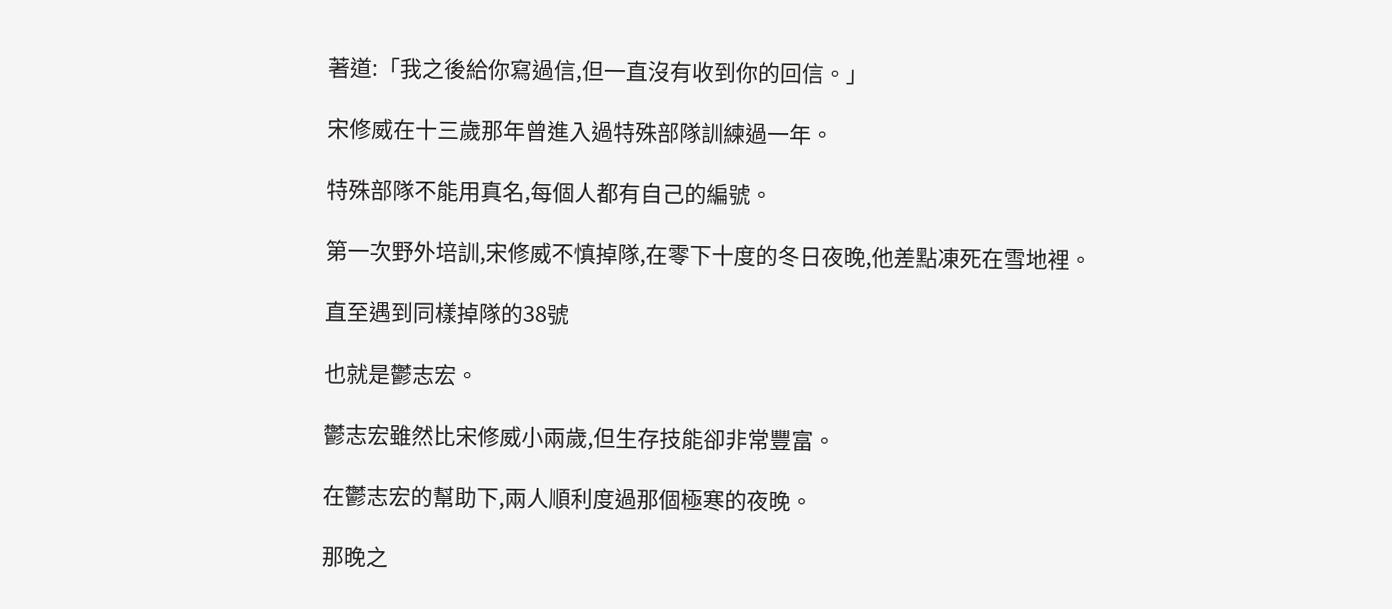著道:「我之後給你寫過信,但一直沒有收到你的回信。」

宋修威在十三歲那年曾進入過特殊部隊訓練過一年。

特殊部隊不能用真名,每個人都有自己的編號。

第一次野外培訓,宋修威不慎掉隊,在零下十度的冬日夜晚,他差點凍死在雪地裡。

直至遇到同樣掉隊的38號

也就是鬱志宏。

鬱志宏雖然比宋修威小兩歲,但生存技能卻非常豐富。

在鬱志宏的幫助下,兩人順利度過那個極寒的夜晚。

那晚之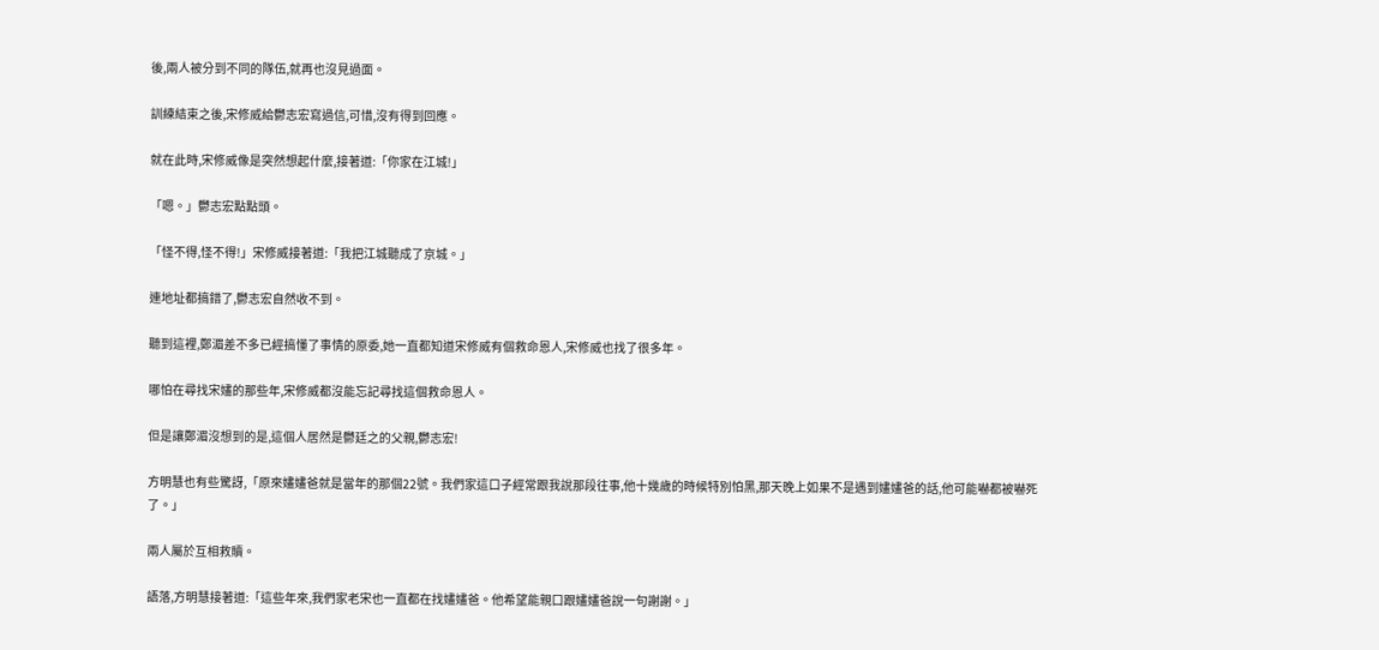後,兩人被分到不同的隊伍,就再也沒見過面。

訓練結束之後,宋修威給鬱志宏寫過信,可惜,沒有得到回應。

就在此時,宋修威像是突然想起什麼,接著道:「你家在江城!」

「嗯。」鬱志宏點點頭。

「怪不得,怪不得!」宋修威接著道:「我把江城聽成了京城。」

連地址都搞錯了,鬱志宏自然收不到。

聽到這裡,鄭湄差不多已經搞懂了事情的原委,她一直都知道宋修威有個救命恩人,宋修威也找了很多年。

哪怕在尋找宋嫿的那些年,宋修威都沒能忘記尋找這個救命恩人。

但是讓鄭湄沒想到的是,這個人居然是鬱廷之的父親,鬱志宏!

方明慧也有些驚訝,「原來嫿嫿爸就是當年的那個22號。我們家這口子經常跟我說那段往事,他十幾歲的時候特別怕黑,那天晚上如果不是遇到嫿嫿爸的話,他可能嚇都被嚇死了。」

兩人屬於互相救贖。

語落,方明慧接著道:「這些年來,我們家老宋也一直都在找嫿嫿爸。他希望能親口跟嫿嫿爸說一句謝謝。」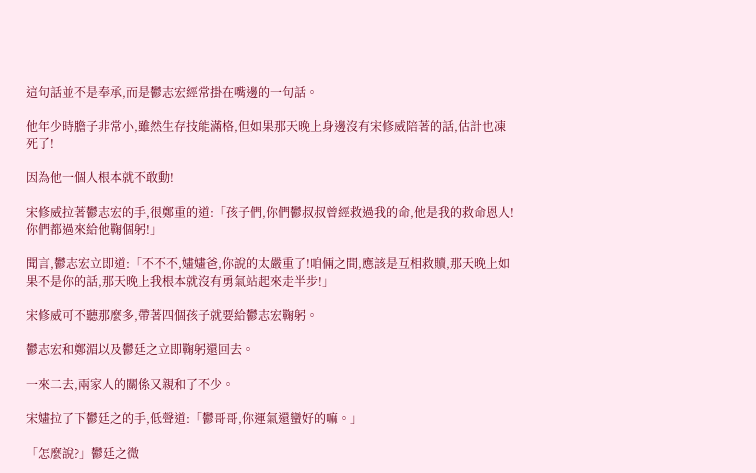這句話並不是奉承,而是鬱志宏經常掛在嘴邊的一句話。

他年少時膽子非常小,雖然生存技能滿格,但如果那天晚上身邊沒有宋修威陪著的話,估計也凍死了!

因為他一個人根本就不敢動!

宋修威拉著鬱志宏的手,很鄭重的道:「孩子們,你們鬱叔叔曾經救過我的命,他是我的救命恩人!你們都過來給他鞠個躬!」

聞言,鬱志宏立即道:「不不不,嫿嫿爸,你說的太嚴重了!咱倆之間,應該是互相救贖,那天晚上如果不是你的話,那天晚上我根本就沒有勇氣站起來走半步!」

宋修威可不聽那麼多,帶著四個孩子就要給鬱志宏鞠躬。

鬱志宏和鄭湄以及鬱廷之立即鞠躬還回去。

一來二去,兩家人的關係又親和了不少。

宋嫿拉了下鬱廷之的手,低聲道:「鬱哥哥,你運氣還蠻好的嘛。」

「怎麼說?」鬱廷之微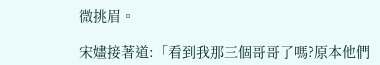微挑眉。

宋嫿接著道:「看到我那三個哥哥了嗎?原本他們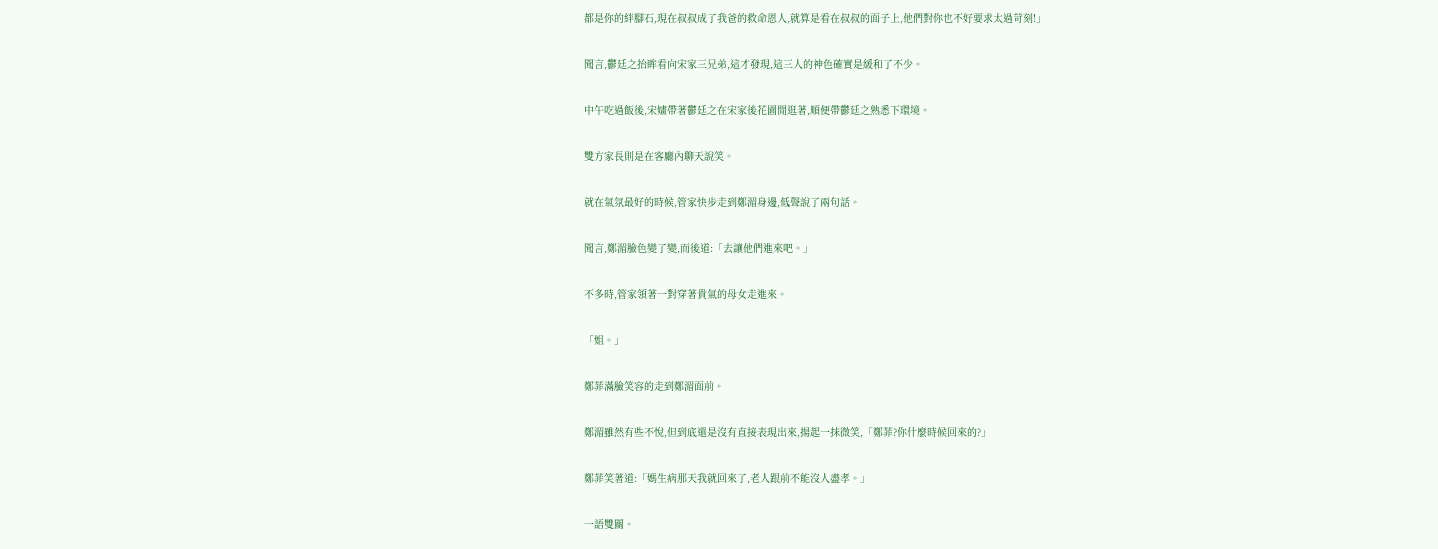都是你的絆腳石,現在叔叔成了我爸的救命恩人,就算是看在叔叔的面子上,他們對你也不好要求太過苛刻!」

聞言,鬱廷之抬眸看向宋家三兄弟,這才發現,這三人的神色確實是緩和了不少。

中午吃過飯後,宋嫿帶著鬱廷之在宋家後花園閒逛著,順便帶鬱廷之熟悉下環境。

雙方家長則是在客廳內聊天說笑。

就在氣氛最好的時候,管家快步走到鄭湄身邊,低聲說了兩句話。

聞言,鄭湄臉色變了變,而後道:「去讓他們進來吧。」

不多時,管家領著一對穿著貴氣的母女走進來。

「姐。」

鄭菲滿臉笑容的走到鄭湄面前。

鄭湄雖然有些不悅,但到底還是沒有直接表現出來,揚起一抹微笑,「鄭菲?你什麼時候回來的?」

鄭菲笑著道:「媽生病那天我就回來了,老人跟前不能沒人盡孝。」

一語雙關。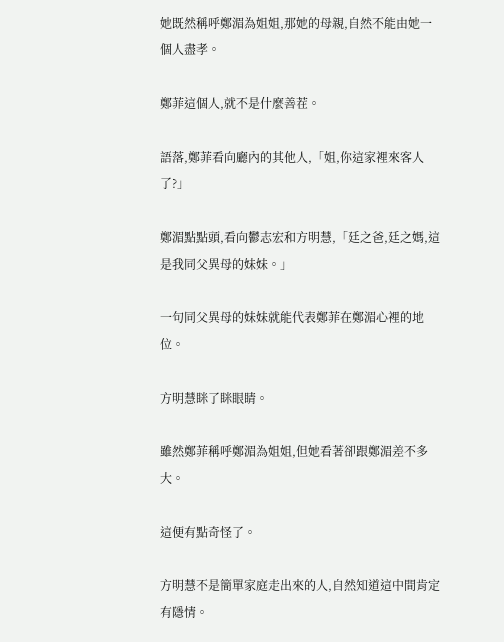她既然稱呼鄭湄為姐姐,那她的母親,自然不能由她一個人盡孝。

鄭菲這個人,就不是什麼善茬。

語落,鄭菲看向廳內的其他人,「姐,你這家裡來客人了?」

鄭湄點點頭,看向鬱志宏和方明慧,「廷之爸,廷之媽,這是我同父異母的妹妹。」

一句同父異母的妹妹就能代表鄭菲在鄭湄心裡的地位。

方明慧眯了眯眼睛。

雖然鄭菲稱呼鄭湄為姐姐,但她看著卻跟鄭湄差不多大。

這便有點奇怪了。

方明慧不是簡單家庭走出來的人,自然知道這中間肯定有隱情。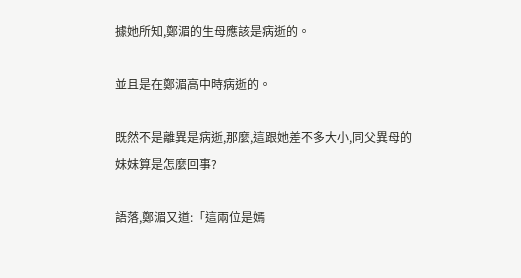據她所知,鄭湄的生母應該是病逝的。

並且是在鄭湄高中時病逝的。

既然不是離異是病逝,那麼,這跟她差不多大小,同父異母的妹妹算是怎麼回事?

語落,鄭湄又道:「這兩位是嫣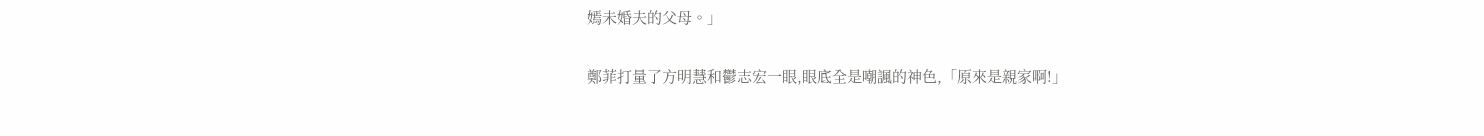嫣未婚夫的父母。」

鄭菲打量了方明慧和鬱志宏一眼,眼底全是嘲諷的神色,「原來是親家啊!」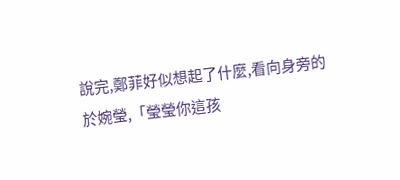說完,鄭菲好似想起了什麼,看向身旁的於婉瑩,「瑩瑩你這孩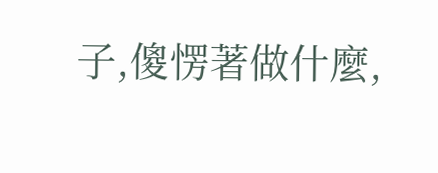子,傻愣著做什麼,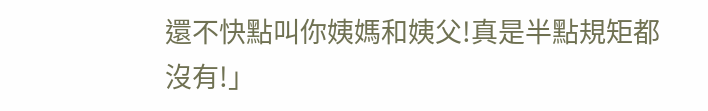還不快點叫你姨媽和姨父!真是半點規矩都沒有!」